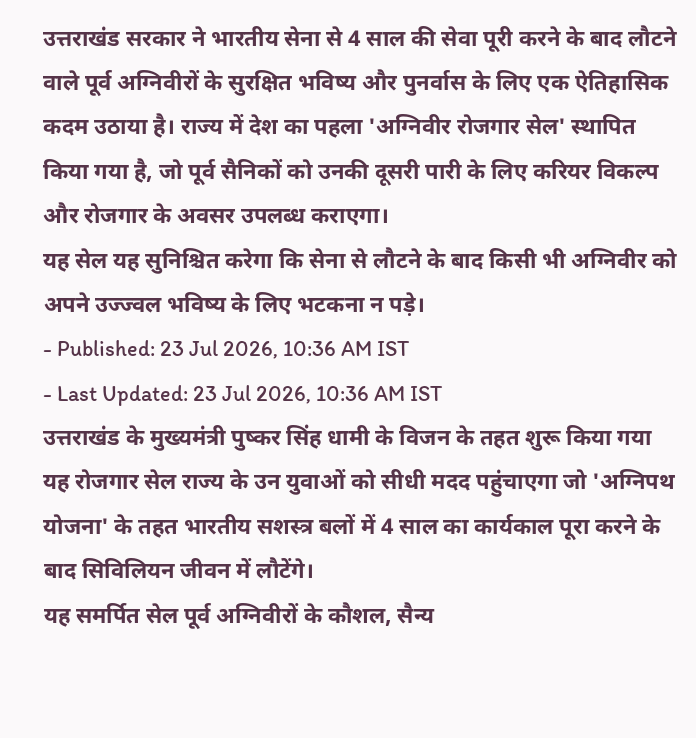उत्तराखंड सरकार ने भारतीय सेना से 4 साल की सेवा पूरी करने के बाद लौटने वाले पूर्व अग्निवीरों के सुरक्षित भविष्य और पुनर्वास के लिए एक ऐतिहासिक कदम उठाया है। राज्य में देश का पहला 'अग्निवीर रोजगार सेल' स्थापित किया गया है, जो पूर्व सैनिकों को उनकी दूसरी पारी के लिए करियर विकल्प और रोजगार के अवसर उपलब्ध कराएगा।
यह सेल यह सुनिश्चित करेगा कि सेना से लौटने के बाद किसी भी अग्निवीर को अपने उज्ज्वल भविष्य के लिए भटकना न पड़े।
- Published: 23 Jul 2026, 10:36 AM IST
- Last Updated: 23 Jul 2026, 10:36 AM IST
उत्तराखंड के मुख्यमंत्री पुष्कर सिंह धामी के विजन के तहत शुरू किया गया यह रोजगार सेल राज्य के उन युवाओं को सीधी मदद पहुंचाएगा जो 'अग्निपथ योजना' के तहत भारतीय सशस्त्र बलों में 4 साल का कार्यकाल पूरा करने के बाद सिविलियन जीवन में लौटेंगे।
यह समर्पित सेल पूर्व अग्निवीरों के कौशल, सैन्य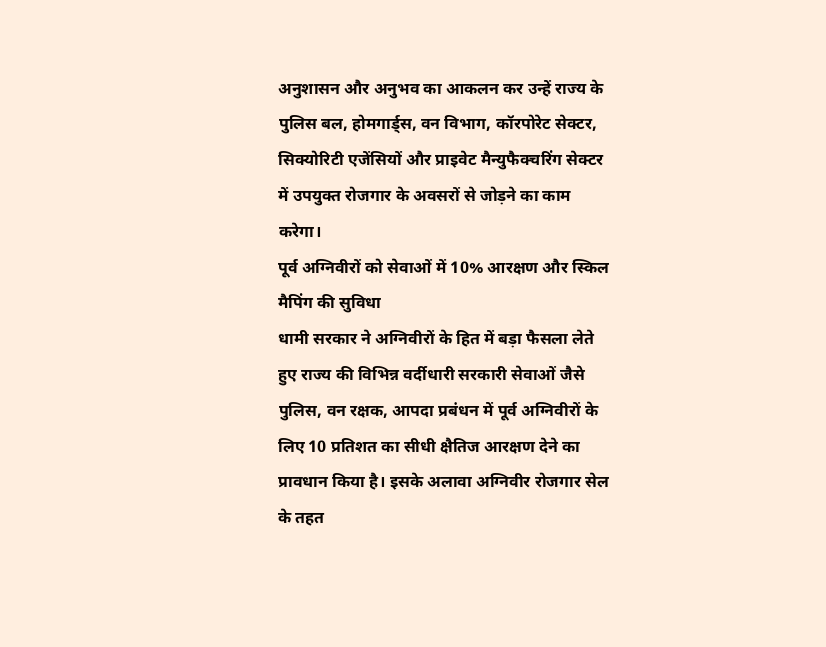अनुशासन और अनुभव का आकलन कर उन्हें राज्य के पुलिस बल, होमगार्ड्स, वन विभाग, कॉरपोरेट सेक्टर, सिक्योरिटी एजेंसियों और प्राइवेट मैन्युफैक्चरिंग सेक्टर में उपयुक्त रोजगार के अवसरों से जोड़ने का काम करेगा।
पूर्व अग्निवीरों को सेवाओं में 10% आरक्षण और स्किल मैपिंग की सुविधा
धामी सरकार ने अग्निवीरों के हित में बड़ा फैसला लेते हुए राज्य की विभिन्न वर्दीधारी सरकारी सेवाओं जैसे पुलिस, वन रक्षक, आपदा प्रबंधन में पूर्व अग्निवीरों के लिए 10 प्रतिशत का सीधी क्षैतिज आरक्षण देने का प्रावधान किया है। इसके अलावा अग्निवीर रोजगार सेल के तहत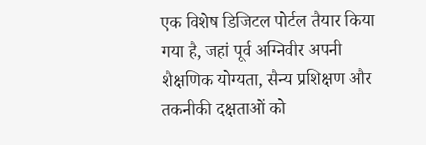एक विशेष डिजिटल पोर्टल तैयार किया गया है, जहां पूर्व अग्निवीर अपनी शैक्षणिक योग्यता, सैन्य प्रशिक्षण और तकनीकी दक्षताओं को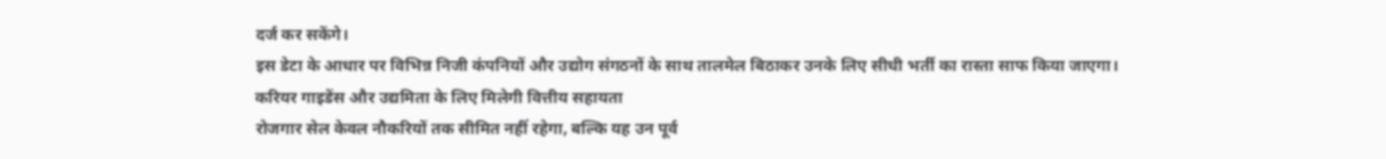दर्ज कर सकेंगे।
इस डेटा के आधार पर विभिन्न निजी कंपनियों और उद्योग संगठनों के साथ तालमेल बिठाकर उनके लिए सीधी भर्ती का रास्ता साफ किया जाएगा।
करियर गाइडेंस और उद्यमिता के लिए मिलेगी वित्तीय सहायता
रोजगार सेल केवल नौकरियों तक सीमित नहीं रहेगा, बल्कि यह उन पूर्व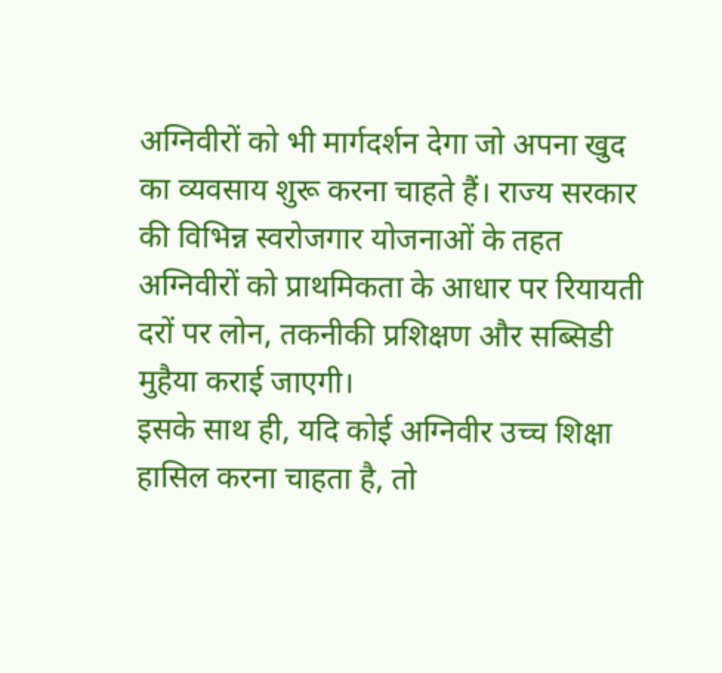अग्निवीरों को भी मार्गदर्शन देगा जो अपना खुद का व्यवसाय शुरू करना चाहते हैं। राज्य सरकार की विभिन्न स्वरोजगार योजनाओं के तहत अग्निवीरों को प्राथमिकता के आधार पर रियायती दरों पर लोन, तकनीकी प्रशिक्षण और सब्सिडी मुहैया कराई जाएगी।
इसके साथ ही, यदि कोई अग्निवीर उच्च शिक्षा हासिल करना चाहता है, तो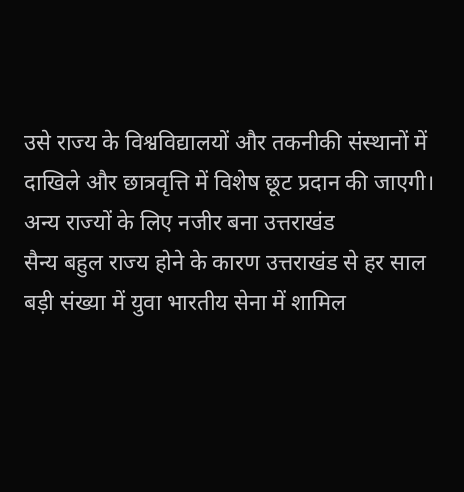उसे राज्य के विश्वविद्यालयों और तकनीकी संस्थानों में दाखिले और छात्रवृत्ति में विशेष छूट प्रदान की जाएगी।
अन्य राज्यों के लिए नजीर बना उत्तराखंड
सैन्य बहुल राज्य होने के कारण उत्तराखंड से हर साल बड़ी संख्या में युवा भारतीय सेना में शामिल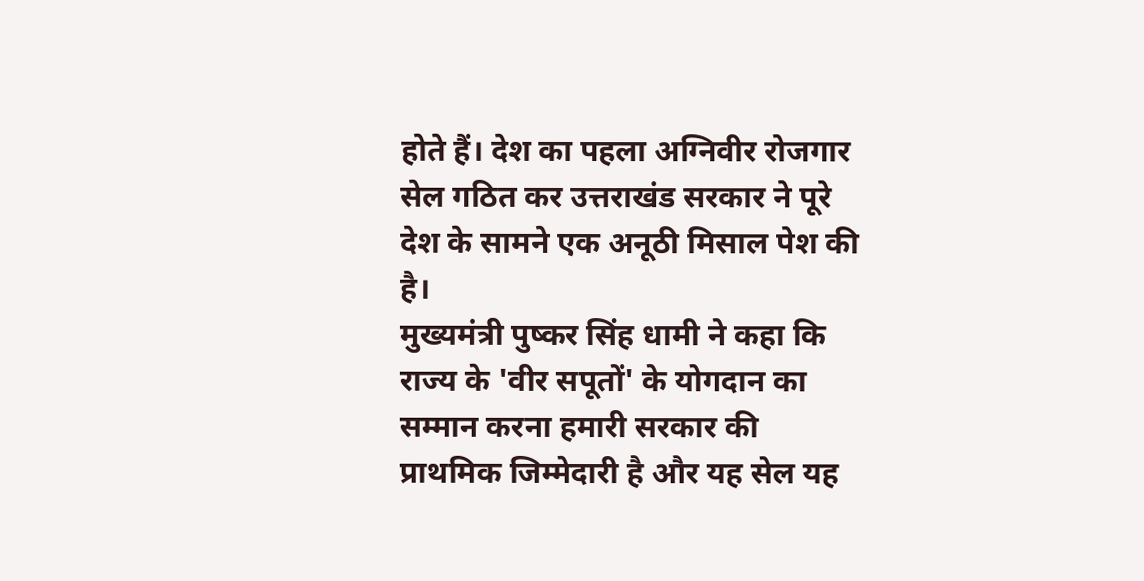होते हैं। देश का पहला अग्निवीर रोजगार सेल गठित कर उत्तराखंड सरकार ने पूरे देश के सामने एक अनूठी मिसाल पेश की है।
मुख्यमंत्री पुष्कर सिंह धामी ने कहा कि राज्य के 'वीर सपूतों' के योगदान का सम्मान करना हमारी सरकार की प्राथमिक जिम्मेदारी है और यह सेल यह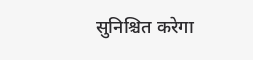सुनिश्चित करेगा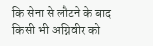कि सेना से लौटने के बाद किसी भी अग्निवीर को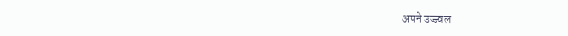अपने उज्ज्वल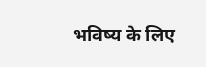भविष्य के लिए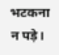भटकना न पड़े।